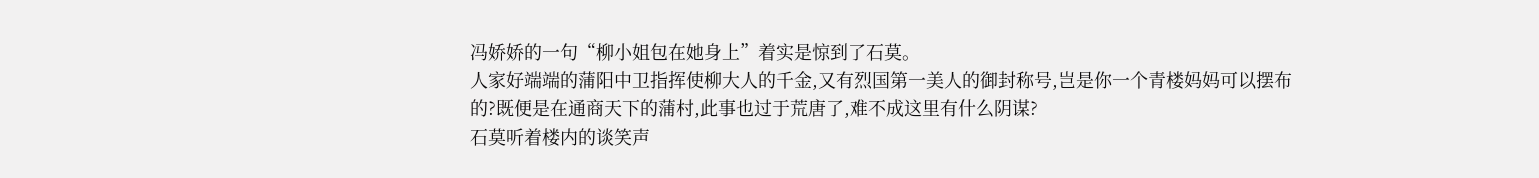冯娇娇的一句“柳小姐包在她身上”着实是惊到了石莫。
人家好端端的蒲阳中卫指挥使柳大人的千金,又有烈国第一美人的御封称号,岂是你一个青楼妈妈可以摆布的?既便是在通商天下的蒲村,此事也过于荒唐了,难不成这里有什么阴谋?
石莫听着楼内的谈笑声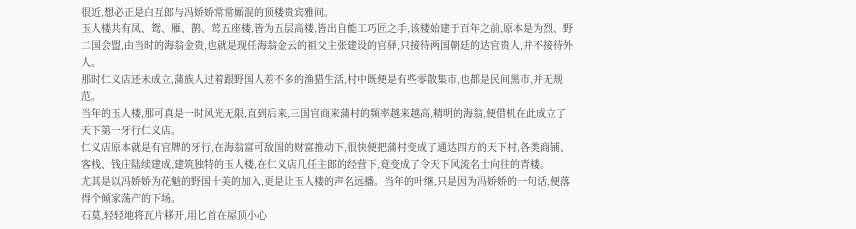很近,想必正是白互郎与冯娇娇常常厮混的顶楼贵宾雅间。
玉人楼共有凤、鸳、雁、鹊、莺五座楼,皆为五层高楼,皆出自能工巧匠之手,该楼始建于百年之前,原本是为烈、野二国会盟,由当时的海翁金贵,也就是现任海翁金云的祖父主张建设的官驿,只接待两国朝廷的达官贵人,并不接待外人。
那时仁义店还未成立,蒲族人过着跟野国人差不多的渔猎生活,村中既便是有些零散集市,也都是民间黑市,并无规范。
当年的玉人楼,那可真是一时风光无限,直到后来,三国官商来蒲村的频率越来越高,精明的海翁,便借机在此成立了天下第一牙行仁义店。
仁义店原本就是有官牌的牙行,在海翁富可敌国的财富推动下,很快便把蒲村变成了通达四方的天下村,各类商铺、客栈、钱庄陆续建成,建筑独特的玉人楼,在仁义店几任主郎的经营下,竟变成了令天下风流名士向往的青楼。
尤其是以冯娇娇为花魁的野国十美的加入,更是让玉人楼的声名远播。当年的叶继,只是因为冯娇娇的一句话,便落得个倾家荡产的下场。
石莫,轻轻地将瓦片移开,用匕首在屋顶小心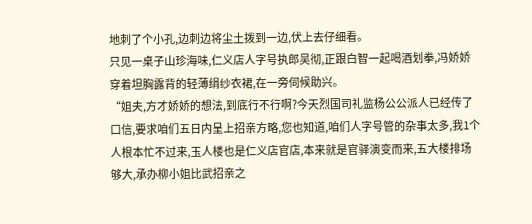地刺了个小孔,边刺边将尘土拨到一边,伏上去仔细看。
只见一桌子山珍海味,仁义店人字号执郎吴彻,正跟白智一起喝酒划拳,冯娇娇穿着坦胸露背的轻薄绢纱衣裙,在一旁伺候助兴。
“姐夫,方才娇娇的想法,到底行不行啊?今天烈国司礼监杨公公派人已经传了口信,要求咱们五日内呈上招亲方略,您也知道,咱们人字号管的杂事太多,我1个人根本忙不过来,玉人楼也是仁义店官店,本来就是官驿演变而来,五大楼排场够大,承办柳小姐比武招亲之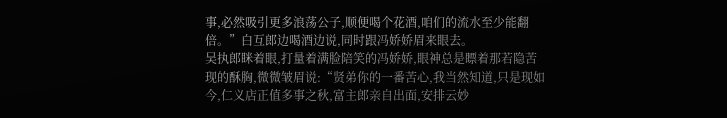事,必然吸引更多浪荡公子,顺便喝个花酒,咱们的流水至少能翻倍。”白互郎边喝酒边说,同时跟冯娇娇眉来眼去。
吴执郎眯着眼,打量着满脸陪笑的冯娇娇,眼神总是瞟着那若隐苦现的酥胸,微微皱眉说:“贤弟你的一番苦心,我当然知道,只是现如今,仁义店正值多事之秋,富主郎亲自出面,安排云妙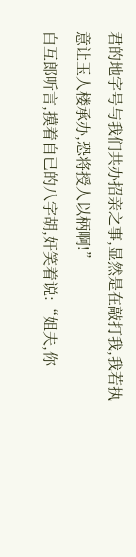君的地字号与我们共办招亲之事,显然是在敲打我,我若执意让玉人楼承办,恐将授人以柄啊!”
白互郎听言,摸着自已的八字胡,奸笑着说:“姐夫,你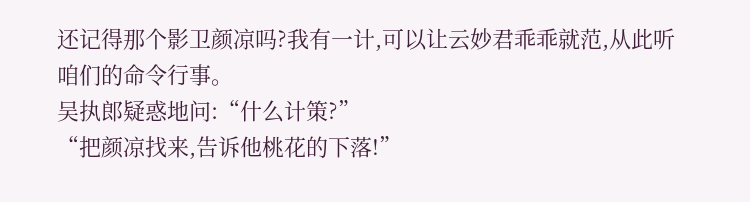还记得那个影卫颜凉吗?我有一计,可以让云妙君乖乖就范,从此听咱们的命令行事。
吴执郎疑惑地问:“什么计策?”
“把颜凉找来,告诉他桃花的下落!”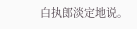白执郎淡定地说。